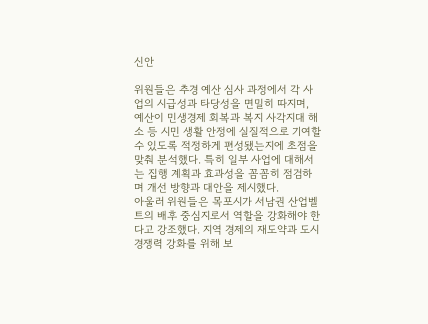신안

위원들은 추경 예산 심사 과정에서 각 사업의 시급성과 타당성을 면밀히 따지며, 예산이 민생경제 회복과 복지 사각지대 해소 등 시민 생활 안정에 실질적으로 기여할 수 있도록 적정하게 편성됐는지에 초점을 맞춰 분석했다. 특히 일부 사업에 대해서는 집행 계획과 효과성을 꼼꼼히 점검하며 개선 방향과 대안을 제시했다.
아울러 위원들은 목포시가 서남권 산업벨트의 배후 중심지로서 역할을 강화해야 한다고 강조했다. 지역 경제의 재도약과 도시 경쟁력 강화를 위해 보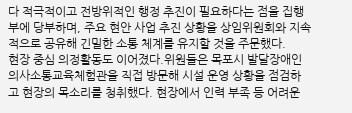다 적극적이고 전방위적인 행정 추진이 필요하다는 점을 집행부에 당부하며, 주요 현안 사업 추진 상황을 상임위원회와 지속적으로 공유해 긴밀한 소통 체계를 유지할 것을 주문했다.
현장 중심 의정활동도 이어졌다.위원들은 목포시 발달장애인 의사소통교육체험관을 직접 방문해 시설 운영 상황을 점검하고 현장의 목소리를 청취했다. 현장에서 인력 부족 등 어려운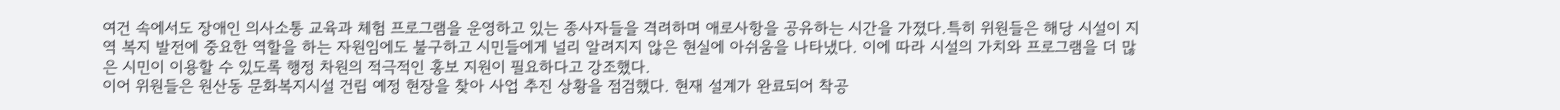여건 속에서도 장애인 의사소통 교육과 체험 프로그램을 운영하고 있는 종사자들을 격려하며 애로사항을 공유하는 시간을 가졌다.특히 위원들은 해당 시설이 지역 복지 발전에 중요한 역할을 하는 자원임에도 불구하고 시민들에게 널리 알려지지 않은 현실에 아쉬움을 나타냈다. 이에 따라 시설의 가치와 프로그램을 더 많은 시민이 이용할 수 있도록 행정 차원의 적극적인 홍보 지원이 필요하다고 강조했다.
이어 위원들은 원산동 문화복지시설 건립 예정 현장을 찾아 사업 추진 상황을 점검했다. 현재 설계가 완료되어 착공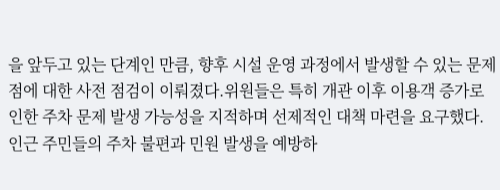을 앞두고 있는 단계인 만큼, 향후 시설 운영 과정에서 발생할 수 있는 문제점에 대한 사전 점검이 이뤄졌다.위원들은 특히 개관 이후 이용객 증가로 인한 주차 문제 발생 가능성을 지적하며 선제적인 대책 마련을 요구했다. 인근 주민들의 주차 불편과 민원 발생을 예방하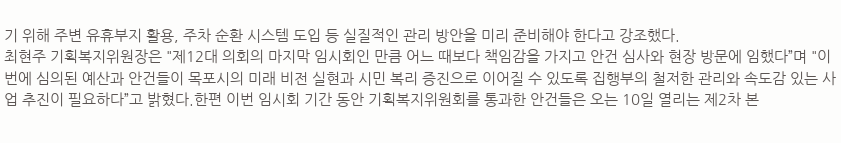기 위해 주변 유휴부지 활용, 주차 순환 시스템 도입 등 실질적인 관리 방안을 미리 준비해야 한다고 강조했다.
최현주 기획복지위원장은 "제12대 의회의 마지막 임시회인 만큼 어느 때보다 책임감을 가지고 안건 심사와 현장 방문에 임했다”며 "이번에 심의된 예산과 안건들이 목포시의 미래 비전 실현과 시민 복리 증진으로 이어질 수 있도록 집행부의 철저한 관리와 속도감 있는 사업 추진이 필요하다”고 밝혔다.한편 이번 임시회 기간 동안 기획복지위원회를 통과한 안건들은 오는 10일 열리는 제2차 본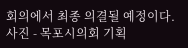회의에서 최종 의결될 예정이다.
사진 - 목포시의회 기획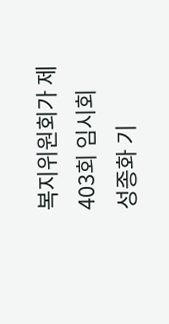복지위원회가 제403회 임시회
성종화 기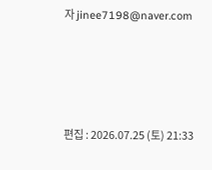자 jinee7198@naver.com






편집 : 2026.07.25 (토) 21:33